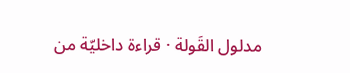مدلول القَولة · قراءة داخليّة من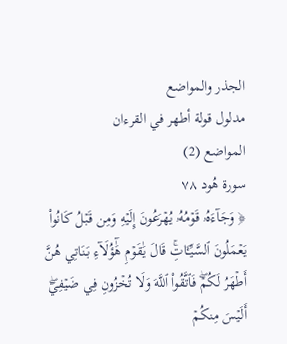الجذر والمواضع
مدلول قولة أطهر في القرءان
المواضع (2)
سورة هُود ٧٨
﴿ وَجَآءَهُۥ قَوۡمُهُۥ يُهۡرَعُونَ إِلَيۡهِ وَمِن قَبۡلُ كَانُواْ يَعۡمَلُونَ ٱلسَّيِّـَٔاتِۚ قَالَ يَٰقَوۡمِ هَٰٓؤُلَآءِ بَنَاتِي هُنَّ أَطۡهَرُ لَكُمۡۖ فَٱتَّقُواْ ٱللَّهَ وَلَا تُخۡزُونِ فِي ضَيۡفِيٓۖ أَلَيۡسَ مِنكُمۡ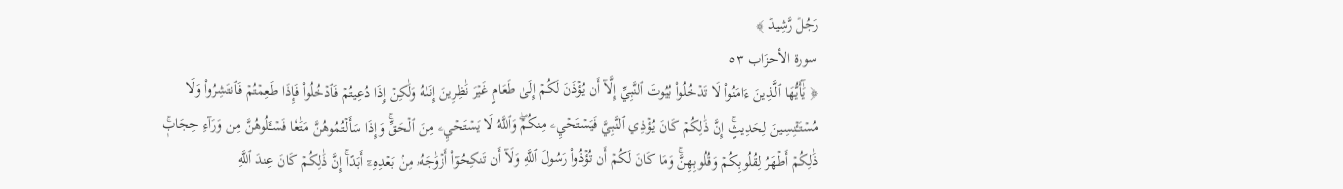رَجُلٞ رَّشِيدٞ ﴾
سورة الأحزَاب ٥٣
﴿ يَٰٓأَيُّهَا ٱلَّذِينَ ءَامَنُواْ لَا تَدۡخُلُواْ بُيُوتَ ٱلنَّبِيِّ إِلَّآ أَن يُؤۡذَنَ لَكُمۡ إِلَىٰ طَعَامٍ غَيۡرَ نَٰظِرِينَ إِنَىٰهُ وَلَٰكِنۡ إِذَا دُعِيتُمۡ فَٱدۡخُلُواْ فَإِذَا طَعِمۡتُمۡ فَٱنتَشِرُواْ وَلَا مُسۡتَـٔۡنِسِينَ لِحَدِيثٍۚ إِنَّ ذَٰلِكُمۡ كَانَ يُؤۡذِي ٱلنَّبِيَّ فَيَسۡتَحۡيِۦ مِنكُمۡۖ وَٱللَّهُ لَا يَسۡتَحۡيِۦ مِنَ ٱلۡحَقِّۚ وَإِذَا سَأَلۡتُمُوهُنَّ مَتَٰعٗا فَسۡـَٔلُوهُنَّ مِن وَرَآءِ حِجَابٖۚ ذَٰلِكُمۡ أَطۡهَرُ لِقُلُوبِكُمۡ وَقُلُوبِهِنَّۚ وَمَا كَانَ لَكُمۡ أَن تُؤۡذُواْ رَسُولَ ٱللَّهِ وَلَآ أَن تَنكِحُوٓاْ أَزۡوَٰجَهُۥ مِنۢ بَعۡدِهِۦٓ أَبَدًاۚ إِنَّ ذَٰلِكُمۡ كَانَ عِندَ ٱللَّهِ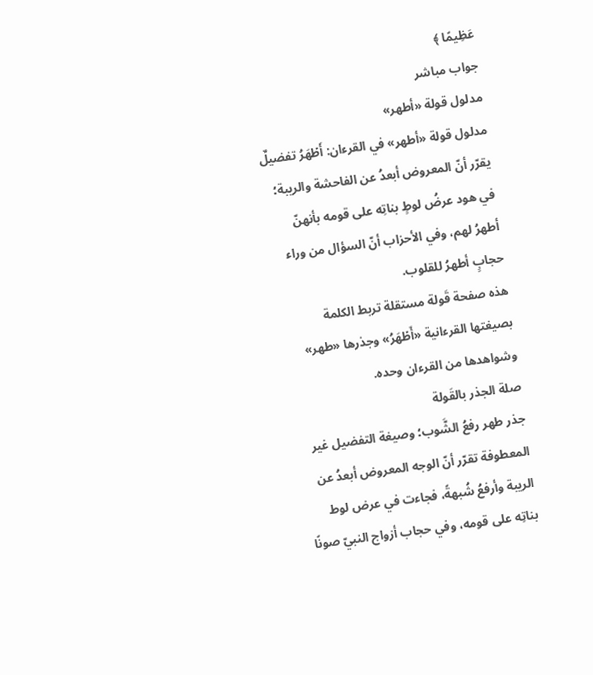عَظِيمًا ﴾
جواب مباشر
مدلول قولة «أطهر»
مدلول قولة «أطهر» في القرءان: أَطۡهَرُ تفضيلٌ يقرّر أنّ المعروض أبعدُ عن الفاحشة والريبة؛ في هود عرضُ لوطٍ بناتِه على قومه بأنهنّ أطهرُ لهم، وفي الأحزاب أنّ السؤال من وراء حجابٍ أطهرُ للقلوب.
هذه صفحة قَولة مستقلة تربط الكلمة بصيغتها القرءانية «أَطۡهَرُ» وجذرها «طهر» وشواهدها من القرءان وحده.
صلة الجذر بالقَولة
جذر طهر رفعُ الشَّوب؛ وصيغة التفضيل غير المعطوفة تقرّر أنّ الوجه المعروض أبعدُ عن الريبة وأرفعُ شُبهةً، فجاءت في عرض لوط بناتِه على قومه، وفي حجاب أزواج النبيّ صونًا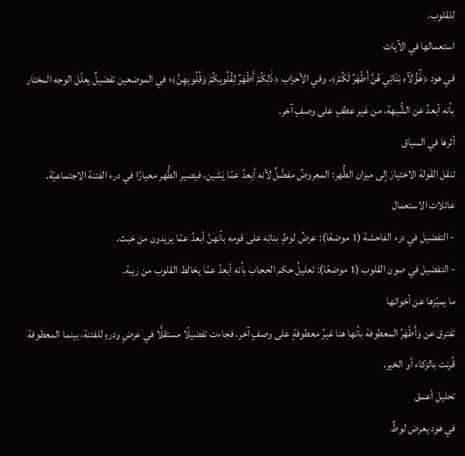للقلوب.
استعمالها في الآيات
في هود ﴿هَٰٓؤُلَآءِ بَنَاتِي هُنَّ أَطۡهَرُ لَكُمۡ﴾، وفي الأحزاب ﴿ذَٰلِكُمۡ أَطۡهَرُ لِقُلُوبِكُمۡ وَقُلُوبِهِنَّ﴾؛ في الموضعين تفضيلٌ يعلّل الوجه المختار بأنه أبعدُ عن الشُّبهة، من غير عطفٍ على وصفٍ آخر.
أثرها في السياق
تنقل القَولة الاختيارَ إلى ميزان الطُّهر: المعروضُ مفضَّلٌ لأنه أبعدُ عمّا يَشين، فيصير الطُّهر معيارًا في درء الفتنة الاجتماعيّة.
عائلات الاستعمال
- التفضيل في درء الفاحشة (1 موضعًا): عرضُ لوطٍ بناتِه على قومه بأنهنّ أبعدُ عمّا يريدون من خبث.
- التفضيل في صون القلوب (1 موضعًا): تعليلُ حكم الحجاب بأنه أبعدُ عمّا يخالط القلوب من ريبة.
ما يميّزها عن أخواتها
تفترق عن وَأَطۡهَرُ المعطوفة بأنها هنا غيرُ معطوفةٍ على وصفٍ آخر، فجاءت تفضيلًا مستقلًّا في عرضٍ ودرءٍ للفتنة، بينما المعطوفة قُرنت بالزكاء أو الخير.
تحليل أعمق
في هود يعرض لوطٌ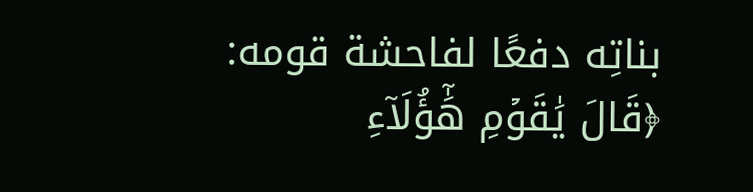بناتِه دفعًا لفاحشة قومه: ﴿قَالَ يَٰقَوۡمِ هَٰٓؤُلَآءِ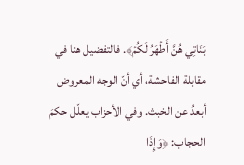بَنَاتِي هُنَّ أَطۡهَرُ لَكُمۡ﴾. فالتفضيل هنا في مقابلة الفاحشة، أي أنّ الوجه المعروض أبعدُ عن الخبث. وفي الأحزاب يعلّل حكمَ الحجاب: ﴿وَإِذَا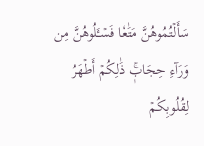سَأَلۡتُمُوهُنَّ مَتَٰعٗا فَسۡـَٔلُوهُنَّ مِن وَرَآءِ حِجَابٖۚ ذَٰلِكُمۡ أَطۡهَرُ لِقُلُوبِكُمۡ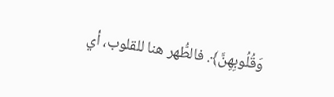وَقُلُوبِهِنَّ﴾. فالطُّهر هنا للقلوب، أي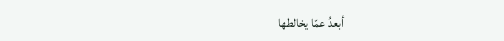أبعدُ عمّا يخالطها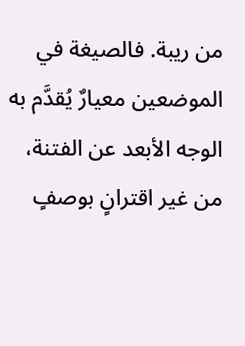من ريبة. فالصيغة في الموضعين معيارٌ يُقدَّم به الوجه الأبعد عن الفتنة، من غير اقترانٍ بوصفٍ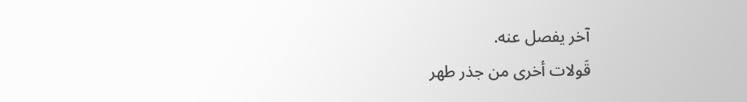آخر يفصل عنه.
قَولات أخرى من جذر طهر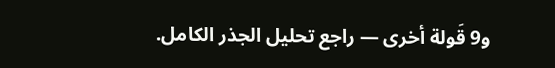و9 قَولة أخرى — راجع تحليل الجذر الكامل.